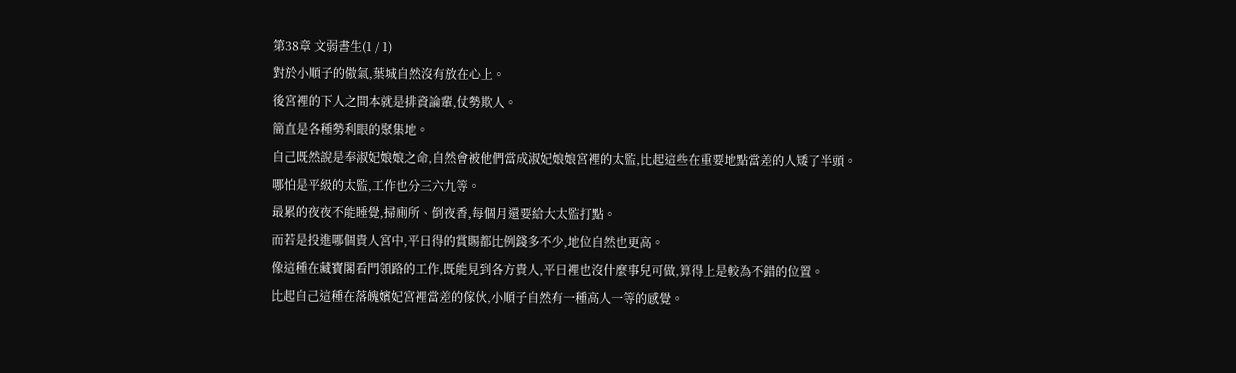第38章 文弱書生(1 / 1)
對於小順子的傲氣,葉城自然沒有放在心上。
後宮裡的下人之間本就是排資論輩,仗勢欺人。
簡直是各種勢利眼的聚集地。
自己既然說是奉淑妃娘娘之命,自然會被他們當成淑妃娘娘宮裡的太監,比起這些在重要地點當差的人矮了半頭。
哪怕是平級的太監,工作也分三六九等。
最累的夜夜不能睡覺,掃廁所、倒夜香,每個月還要給大太監打點。
而若是投進哪個貴人宮中,平日得的賞賜都比例錢多不少,地位自然也更高。
像這種在藏寶閣看門領路的工作,既能見到各方貴人,平日裡也沒什麼事兒可做,算得上是較為不錯的位置。
比起自己這種在落魄嬪妃宮裡當差的傢伙,小順子自然有一種高人一等的感覺。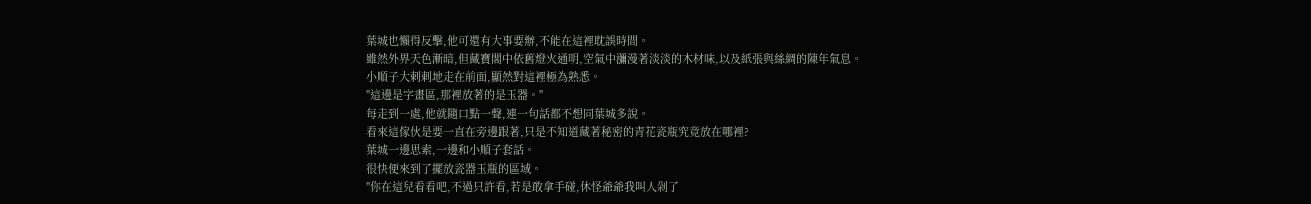葉城也懶得反擊,他可還有大事要辦,不能在這裡耽誤時間。
雖然外界天色漸暗,但藏寶閣中依舊燈火通明,空氣中瀰漫著淡淡的木材味,以及紙張與絲綢的陳年氣息。
小順子大剌剌地走在前面,顯然對這裡極為熟悉。
"這邊是字畫區,那裡放著的是玉器。"
每走到一處,他就隨口點一聲,連一句話都不想同葉城多說。
看來這傢伙是要一直在旁邊跟著,只是不知道藏著秘密的青花瓷瓶究竟放在哪裡?
葉城一邊思索,一邊和小順子套話。
很快便來到了擺放瓷器玉瓶的區域。
"你在這兒看看吧,不過只許看,若是敢拿手碰,休怪爺爺我叫人剁了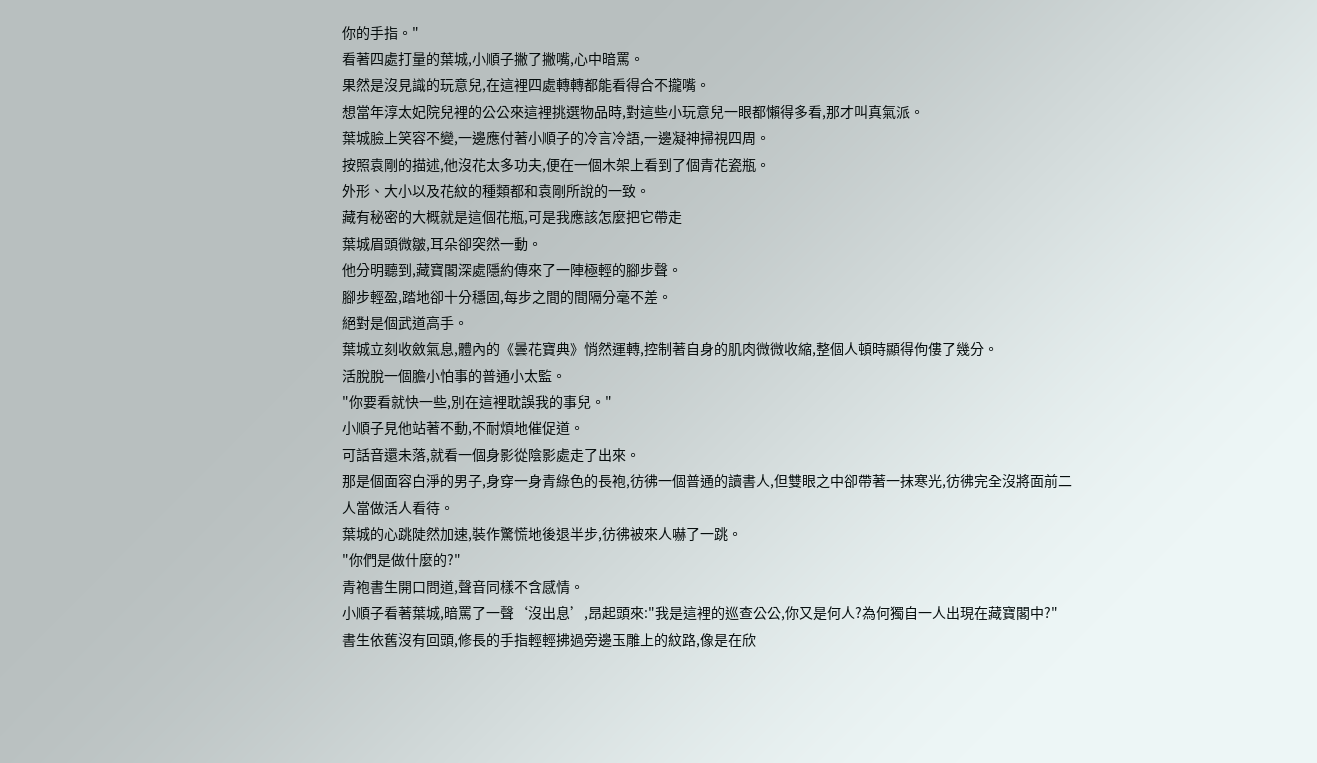你的手指。"
看著四處打量的葉城,小順子撇了撇嘴,心中暗罵。
果然是沒見識的玩意兒,在這裡四處轉轉都能看得合不攏嘴。
想當年淳太妃院兒裡的公公來這裡挑選物品時,對這些小玩意兒一眼都懶得多看,那才叫真氣派。
葉城臉上笑容不變,一邊應付著小順子的冷言冷語,一邊凝神掃視四周。
按照袁剛的描述,他沒花太多功夫,便在一個木架上看到了個青花瓷瓶。
外形、大小以及花紋的種類都和袁剛所說的一致。
藏有秘密的大概就是這個花瓶,可是我應該怎麼把它帶走
葉城眉頭微皺,耳朵卻突然一動。
他分明聽到,藏寶閣深處隱約傳來了一陣極輕的腳步聲。
腳步輕盈,踏地卻十分穩固,每步之間的間隔分毫不差。
絕對是個武道高手。
葉城立刻收斂氣息,體內的《曇花寶典》悄然運轉,控制著自身的肌肉微微收縮,整個人頓時顯得佝僂了幾分。
活脫脫一個膽小怕事的普通小太監。
"你要看就快一些,別在這裡耽誤我的事兒。"
小順子見他站著不動,不耐煩地催促道。
可話音還未落,就看一個身影從陰影處走了出來。
那是個面容白淨的男子,身穿一身青綠色的長袍,彷彿一個普通的讀書人,但雙眼之中卻帶著一抹寒光,彷彿完全沒將面前二人當做活人看待。
葉城的心跳陡然加速,裝作驚慌地後退半步,彷彿被來人嚇了一跳。
"你們是做什麼的?"
青袍書生開口問道,聲音同樣不含感情。
小順子看著葉城,暗罵了一聲‘沒出息’,昂起頭來:"我是這裡的巡查公公,你又是何人?為何獨自一人出現在藏寶閣中?"
書生依舊沒有回頭,修長的手指輕輕拂過旁邊玉雕上的紋路,像是在欣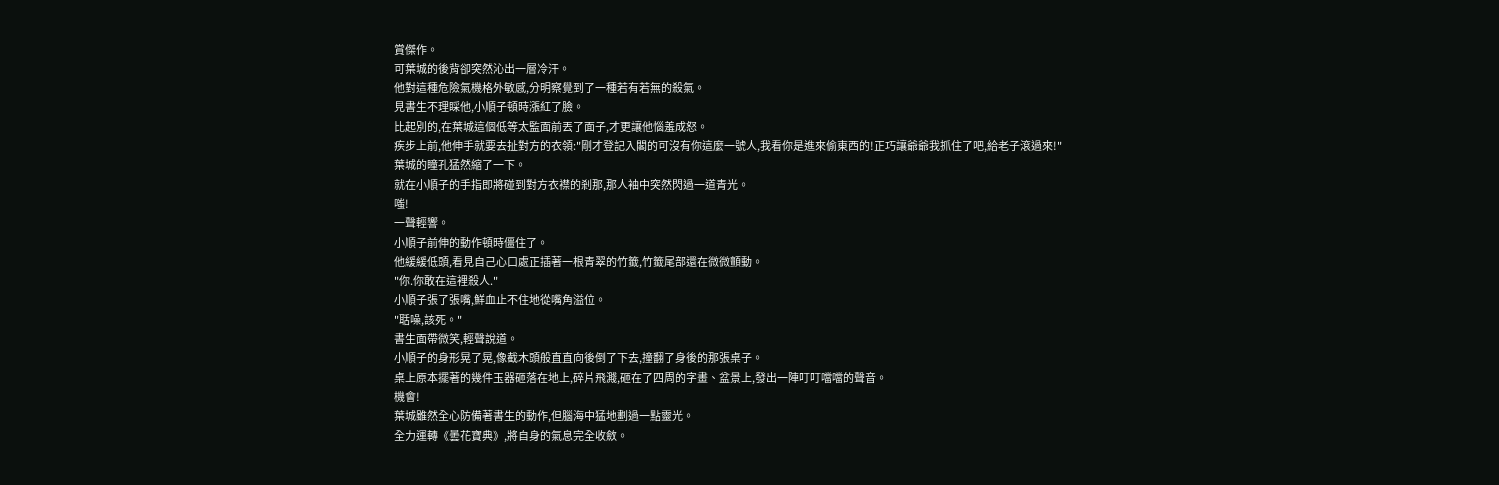賞傑作。
可葉城的後背卻突然沁出一層冷汗。
他對這種危險氣機格外敏感,分明察覺到了一種若有若無的殺氣。
見書生不理睬他,小順子頓時漲紅了臉。
比起別的,在葉城這個低等太監面前丟了面子,才更讓他惱羞成怒。
疾步上前,他伸手就要去扯對方的衣領:"剛才登記入閣的可沒有你這麼一號人,我看你是進來偷東西的!正巧讓爺爺我抓住了吧,給老子滾過來!"
葉城的瞳孔猛然縮了一下。
就在小順子的手指即將碰到對方衣襟的剎那,那人袖中突然閃過一道青光。
嗤!
一聲輕響。
小順子前伸的動作頓時僵住了。
他緩緩低頭,看見自己心口處正插著一根青翠的竹籤,竹籤尾部還在微微顫動。
"你.你敢在這裡殺人."
小順子張了張嘴,鮮血止不住地從嘴角溢位。
"聒噪,該死。"
書生面帶微笑,輕聲說道。
小順子的身形晃了晃,像截木頭般直直向後倒了下去,撞翻了身後的那張桌子。
桌上原本擺著的幾件玉器砸落在地上,碎片飛濺,砸在了四周的字畫、盆景上,發出一陣叮叮噹噹的聲音。
機會!
葉城雖然全心防備著書生的動作,但腦海中猛地劃過一點靈光。
全力運轉《曇花寶典》,將自身的氣息完全收斂。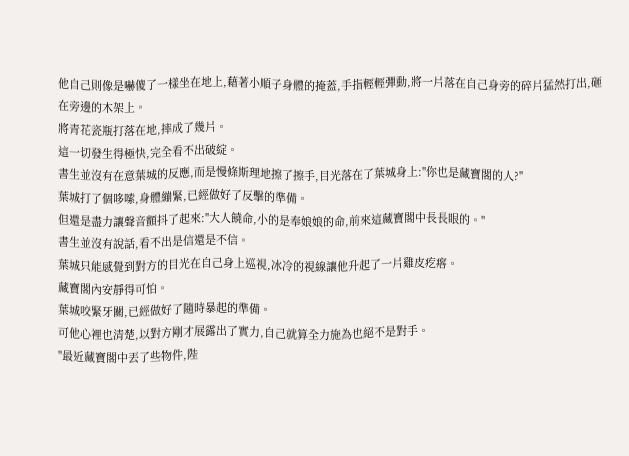他自己則像是嚇傻了一樣坐在地上,藉著小順子身體的掩蓋,手指輕輕彈動,將一片落在自己身旁的碎片猛然打出,砸在旁邊的木架上。
將青花瓷瓶打落在地,摔成了幾片。
這一切發生得極快,完全看不出破綻。
書生並沒有在意葉城的反應,而是慢條斯理地擦了擦手,目光落在了葉城身上:"你也是藏寶閣的人?"
葉城打了個哆嗦,身體繃緊,已經做好了反擊的準備。
但還是盡力讓聲音顫抖了起來:"大人饒命,小的是奉娘娘的命,前來這藏寶閣中長長眼的。"
書生並沒有說話,看不出是信還是不信。
葉城只能感覺到對方的目光在自己身上巡視,冰冷的視線讓他升起了一片雞皮疙瘩。
藏寶閣內安靜得可怕。
葉城咬緊牙關,已經做好了隨時暴起的準備。
可他心裡也清楚,以對方剛才展露出了實力,自己就算全力施為也絕不是對手。
"最近藏寶閣中丟了些物件,陛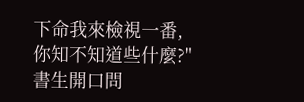下命我來檢視一番,你知不知道些什麼?"
書生開口問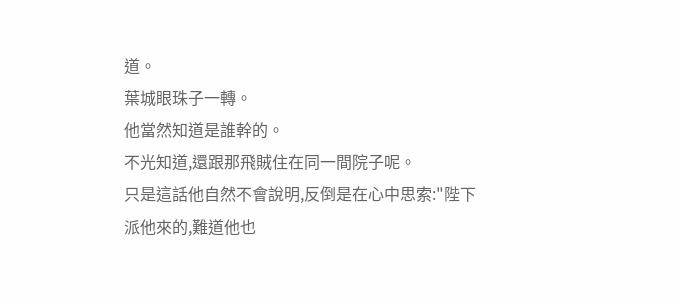道。
葉城眼珠子一轉。
他當然知道是誰幹的。
不光知道,還跟那飛賊住在同一間院子呢。
只是這話他自然不會說明,反倒是在心中思索:"陛下派他來的,難道他也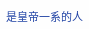是皇帝一系的人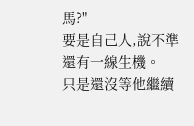馬?"
要是自己人,說不準還有一線生機。
只是還沒等他繼續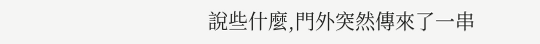說些什麼,門外突然傳來了一串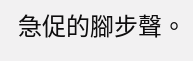急促的腳步聲。